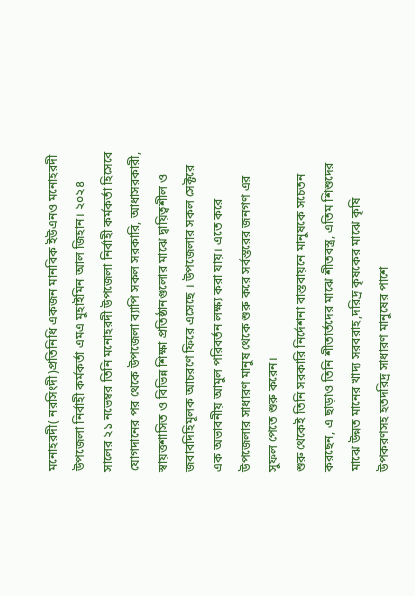মনোহরদী( নরসিংদী)প্রতিনিধি একজন মানবিক ইউএনও মনোহরদী উপজেলা নির্বাহী কর্মকর্তা এমএ মুহাইমিন আল জিহান। ২০২৪ সালের ২১ নভেম্বর তিনি মনোহরদী উপজেলা নির্বাহী কর্মকর্তা হিসেবে যোগদানের পর থেকে উপজেলা ব্যাপি সকল সরকারি, আধাসরকারী, স্বায়ত্তশাসিত ও বিভিন্ন শিক্ষা প্রতিষ্ঠানগুলোর মাঝে দ্বায়িত্বশীল ও জবাবদিহিমূলক আচরণে ফিরে এসেছে । উপজেলার সকল সেক্টরে এক অভাবনীয় আমুল পরিবর্তন লক্ষ্য করা যায়। এতে করে উপজেলার সাধারণ মানুষ থেকে শুরু করে সর্বস্তরের জনগণ এর সুফল পেতে শুরু করেন।
শুরু থেকেই তিনি সরকারি নির্দেশনা বাস্তবায়নে মানুষকে সচেতন করছেন, এ ছাড়াও তিনি শীতার্তদের মাঝে শীতবস্ত্র, এতিম শিশুদের মাঝে উন্নত মানের খাদ্য সরবরাহ,দরিদ্র কৃষকের মাঝে কৃষি উপকরণসহ হতদরিদ্র সাধারণ মানুষের পাশে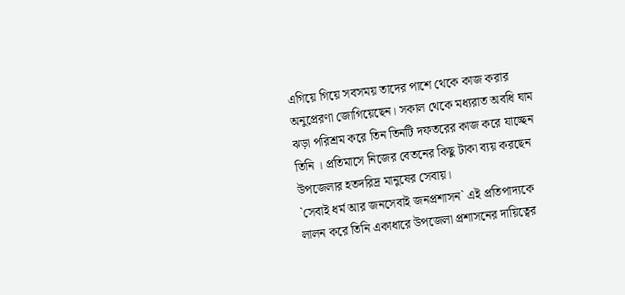এগিয়ে গিয়ে সবসময় তাদের পাশে থেকে কাজ করার অনুপ্রেরণা জোগিয়েছেন। সকাল থেকে মধ্যরাত অবধি ঘাম ঝড়া পরিশ্রম করে তিন তিনটি দফতরের কাজ করে যাচ্ছেন তিনি । প্রতিমাসে নিজের বেতনের কিছু টাকা ব্যয় করছেন উপজেলার হতদরিদ্র মানুষের সেবায়।
`সেবাই ধর্ম আর জনসেবাই জনপ্রশাসন` এই প্রতিপাদ্যকে লালন করে তিনি একাধারে উপজেলা প্রশাসনের দায়িত্বের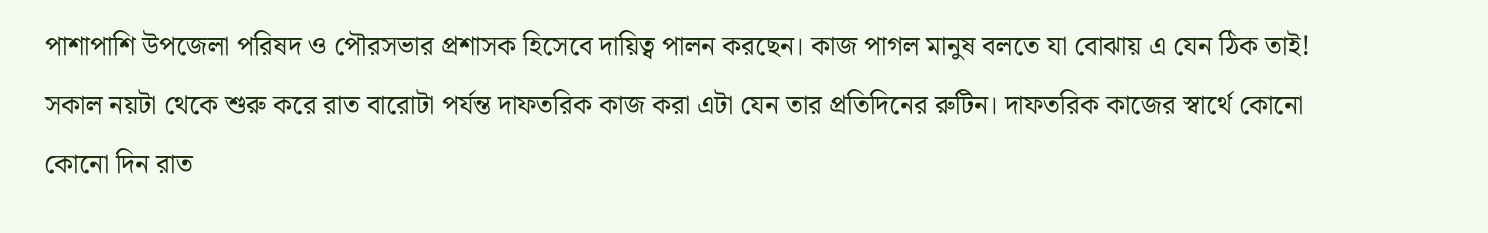পাশাপাশি উপজেলা পরিষদ ও পৌরসভার প্রশাসক হিসেবে দায়িত্ব পালন করছেন। কাজ পাগল মানুষ বলতে যা বোঝায় এ যেন ঠিক তাই! সকাল নয়টা থেকে শুরু করে রাত বারোটা পর্যন্ত দাফতরিক কাজ করা এটা যেন তার প্রতিদিনের রুটিন। দাফতরিক কাজের স্বার্থে কোনো কোনো দিন রাত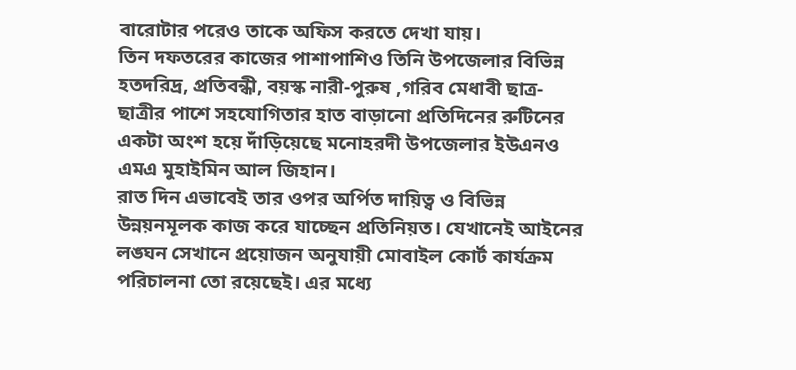বারোটার পরেও তাকে অফিস করতে দেখা যায়।
তিন দফতরের কাজের পাশাপাশিও তিনি উপজেলার বিভিন্ন হতদরিদ্র, প্রতিবন্ধী, বয়স্ক নারী-পুরুষ ,গরিব মেধাবী ছাত্র-ছাত্রীর পাশে সহযোগিতার হাত বাড়ানো প্রতিদিনের রুটিনের একটা অংশ হয়ে দাঁড়িয়েছে মনোহরদী উপজেলার ইউএনও এমএ মুহাইমিন আল জিহান।
রাত দিন এভাবেই তার ওপর অর্পিত দায়িত্ব ও বিভিন্ন উন্নয়নমূলক কাজ করে যাচ্ছেন প্রতিনিয়ত। যেখানেই আইনের লঙ্ঘন সেখানে প্রয়োজন অনুযায়ী মোবাইল কোর্ট কার্যক্রম পরিচালনা তো রয়েছেই। এর মধ্যে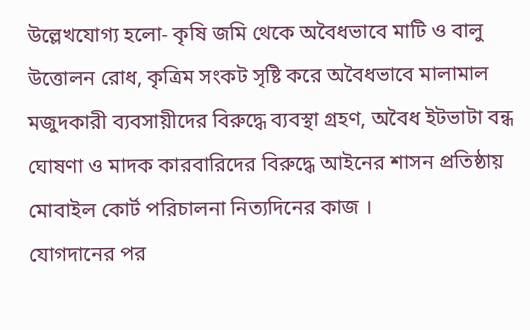উল্লেখযোগ্য হলো- কৃষি জমি থেকে অবৈধভাবে মাটি ও বালু উত্তোলন রোধ, কৃত্রিম সংকট সৃষ্টি করে অবৈধভাবে মালামাল মজুদকারী ব্যবসায়ীদের বিরুদ্ধে ব্যবস্থা গ্রহণ, অবৈধ ইটভাটা বন্ধ ঘোষণা ও মাদক কারবারিদের বিরুদ্ধে আইনের শাসন প্রতিষ্ঠায় মোবাইল কোর্ট পরিচালনা নিত্যদিনের কাজ ।
যোগদানের পর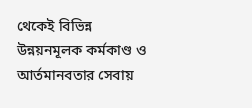থেকেই বিভিন্ন উন্নয়নমূলক কর্মকাণ্ড ও আর্তমানবতার সেবায়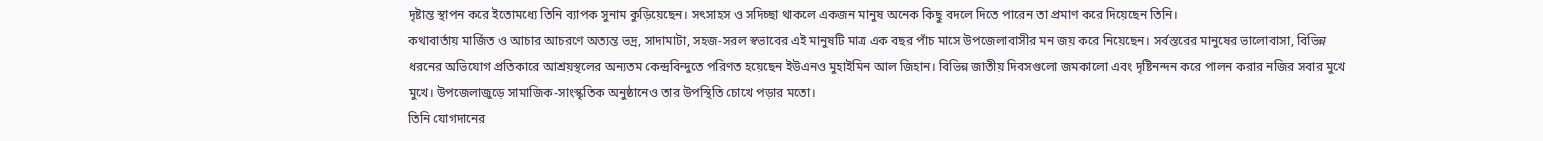দৃষ্টান্ত স্থাপন করে ইতোমধ্যে তিনি ব্যাপক সুনাম কুড়িয়েছেন। সৎসাহস ও সদিচ্ছা থাকলে একজন মানুষ অনেক কিছু বদলে দিতে পারেন তা প্রমাণ করে দিয়েছেন তিনি।
কথাবার্তায় মার্জিত ও আচার আচরণে অত্যন্ত ভদ্র, সাদামাটা, সহজ-সরল স্বভাবের এই মানুষটি মাত্র এক বছর পাঁচ মাসে উপজেলাবাসীর মন জয় করে নিয়েছেন। সর্বস্তরের মানুষের ভালোবাসা, বিভিন্ন ধরনের অভিযোগ প্রতিকারে আশ্রয়স্থলের অন্যতম কেন্দ্রবিন্দুতে পরিণত হয়েছেন ইউএনও মুহাইমিন আল জিহান। বিভিন্ন জাতীয় দিবসগুলো জমকালো এবং দৃষ্টিনন্দন করে পালন করার নজির সবার মুখে মুখে। উপজেলাজুড়ে সামাজিক-সাংস্কৃতিক অনুষ্ঠানেও তার উপস্থিতি চোখে পড়ার মতো।
তিনি যোগদানের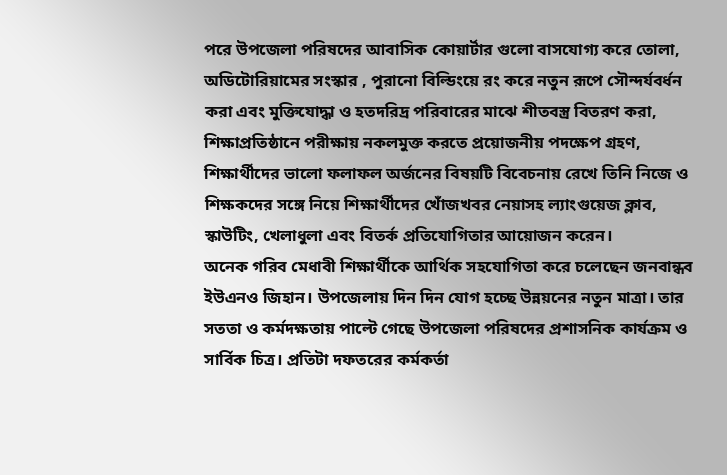পরে উপজেলা পরিষদের আবাসিক কোয়ার্টার গুলো বাসযোগ্য করে তোলা, অডিটোরিয়ামের সংস্কার , পুরানো বিল্ডিংয়ে রং করে নতুন রূপে সৌন্দর্যবর্ধন করা এবং মুক্তিযোদ্ধা ও হতদরিদ্র পরিবারের মাঝে শীতবস্ত্র বিতরণ করা, শিক্ষাপ্রতিষ্ঠানে পরীক্ষায় নকলমুক্ত করতে প্রয়োজনীয় পদক্ষেপ গ্রহণ, শিক্ষার্থীদের ভালো ফলাফল অর্জনের বিষয়টি বিবেচনায় রেখে তিনি নিজে ও শিক্ষকদের সঙ্গে নিয়ে শিক্ষার্থীদের খোঁজখবর নেয়াসহ ল্যাংগুয়েজ ক্লাব, স্কাউটিং, খেলাধুলা এবং বিতর্ক প্রতিযোগিতার আয়োজন করেন।
অনেক গরিব মেধাবী শিক্ষার্থীকে আর্থিক সহযোগিতা করে চলেছেন জনবান্ধব ইউএনও জিহান। উপজেলায় দিন দিন যোগ হচ্ছে উন্নয়নের নতুন মাত্রা। তার সততা ও কর্মদক্ষতায় পাল্টে গেছে উপজেলা পরিষদের প্রশাসনিক কার্যক্রম ও সার্বিক চিত্র। প্রতিটা দফতরের কর্মকর্তা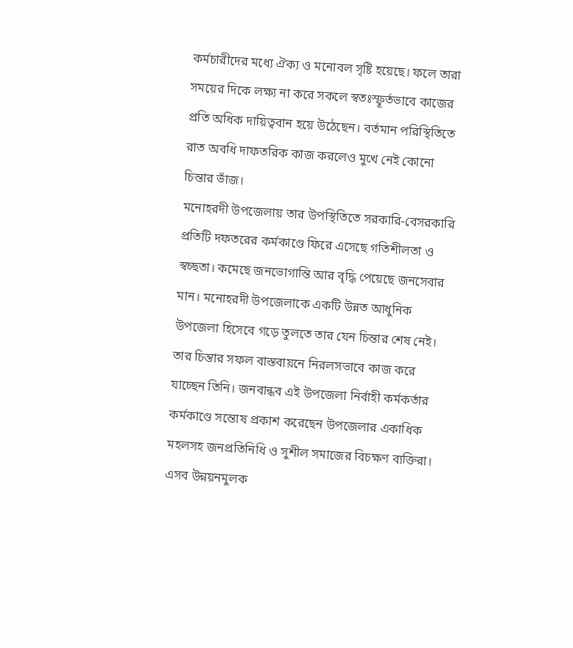কর্মচারীদের মধ্যে ঐক্য ও মনোবল সৃষ্টি হয়েছে। ফলে তারা সময়ের দিকে লক্ষ্য না করে সকলে স্বতঃস্ফূর্তভাবে কাজের প্রতি অধিক দায়িত্ববান হয়ে উঠেছেন। বর্তমান পরিস্থিতিতে রাত অবধি দাফতরিক কাজ করলেও মুখে নেই কোনো চিন্তার ভাঁজ।
মনোহরদী উপজেলায় তার উপস্থিতিতে সরকারি-বেসরকারি প্রতিটি দফতরের কর্মকাণ্ডে ফিরে এসেছে গতিশীলতা ও স্বচ্ছতা। কমেছে জনভোগান্তি আর বৃদ্ধি পেয়েছে জনসেবার মান। মনোহরদী উপজেলাকে একটি উন্নত আধুনিক উপজেলা হিসেবে গড়ে তুলতে তার যেন চিন্তার শেষ নেই। তার চিন্তার সফল বাস্তবায়নে নিরলসভাবে কাজ করে যাচ্ছেন তিনি। জনবান্ধব এই উপজেলা নির্বাহী কর্মকর্তার কর্মকাণ্ডে সন্তোষ প্রকাশ করেছেন উপজেলার একাধিক মহলসহ জনপ্রতিনিধি ও সুশীল সমাজের বিচক্ষণ ব্যক্তিরা।
এসব উন্নয়নমুলক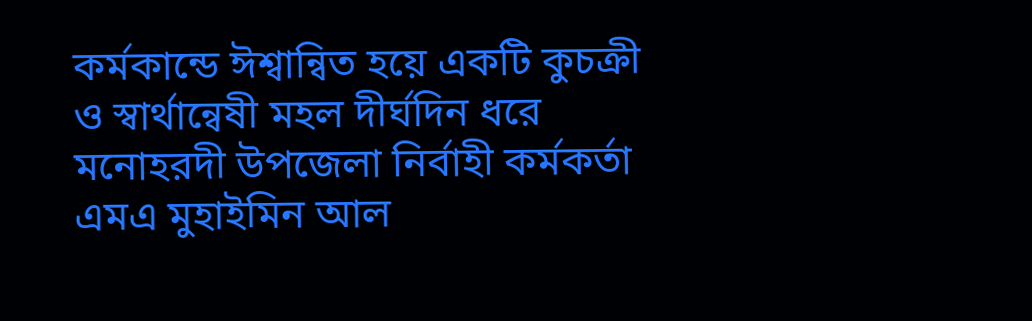কর্মকান্ডে ঈশ্বান্বিত হয়ে একটি কুচক্রী ও স্বার্থান্বেষী মহল দীর্ঘদিন ধরে মনোহরদী উপজেলা নির্বাহী কর্মকর্তা এমএ মুহাইমিন আল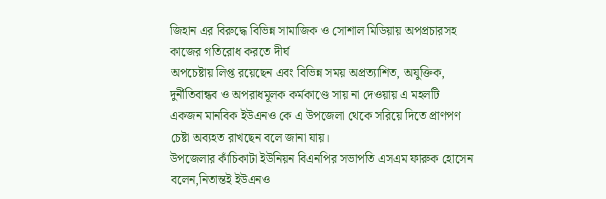জিহান এর বিরুদ্ধে বিভিন্ন সামাজিক ও সোশাল মিডিয়ায় অপপ্রচারসহ কাজের গতিরোধ করতে দীর্ঘ
অপচেষ্টায় লিপ্ত রয়েছেন এবং বিভিন্ন সময় অপ্রত্যাশিত, অযুক্তিক, দুর্নীতিবান্ধব ও অপরাধমূলক কর্মকাণ্ডে সায় না দেওয়ায় এ মহলটি
একজন মানবিক ইউএনও কে এ উপজেলা থেকে সরিয়ে দিতে প্রাণপণ চেষ্টা অব্যহত রাখছেন বলে জানা যায়।
উপজেলার কাঁচিকাটা ইউনিয়ন বিএনপির সভাপতি এসএম ফারুক হোসেন বলেন,নিতান্তই ইউএনও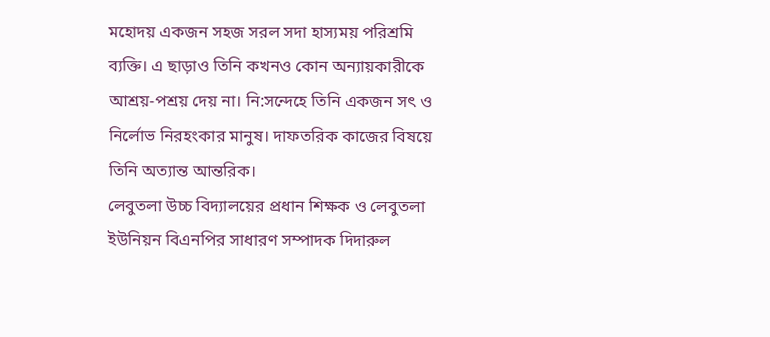মহোদয় একজন সহজ সরল সদা হাস্যময় পরিশ্রমি ব্যক্তি। এ ছাড়াও তিনি কখনও কোন অন্যায়কারীকে আশ্রয়-পশ্রয় দেয় না। নি:সন্দেহে তিনি একজন সৎ ও নির্লোভ নিরহংকার মানুষ। দাফতরিক কাজের বিষয়ে তিনি অত্যান্ত আন্তরিক।
লেবুতলা উচ্চ বিদ্যালয়ের প্রধান শিক্ষক ও লেবুতলা ইউনিয়ন বিএনপির সাধারণ সম্পাদক দিদারুল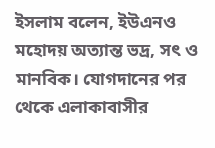ইসলাম বলেন, ইউএনও মহোদয় অত্যান্ত ভদ্র, সৎ ও মানবিক। যোগদানের পর থেকে এলাকাবাসীর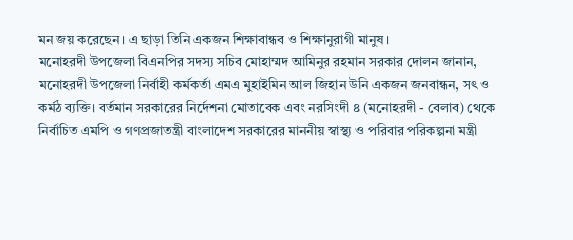মন জয় করেছেন। এ ছাড়া তিনি একজন শিক্ষাবান্ধব ও শিক্ষানুরাগী মানুষ।
মনোহরদী উপজেলা বিএনপির সদস্য সচিব মোহাম্মদ আমিনুর রহমান সরকার দোলন জানান, মনোহরদী উপজেলা নির্বাহী কর্মকর্তা এমএ মুহাইমিন আল জিহান উনি একজন জনবান্ধন, সৎ ও কর্মঠ ব্যক্তি। বর্তমান সরকারের নির্দেশনা মোতাবেক এবং নরসিংদী ৪ (মনোহরদী - বেলাব) থেকে নির্বাচিত এমপি ও গণপ্রজাতন্ত্রী বাংলাদেশ সরকারের মাননীয় স্বাস্থ্য ও পরিবার পরিকল্পনা মন্ত্রী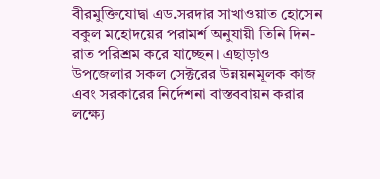বীরমুক্তিযোদ্বা এড.সরদার সাখাওয়াত হোসেন বকুল মহোদয়ের পরামর্শ অনুযায়ী তিনি দিন-রাত পরিশ্রম করে যাচ্ছেন। এছাড়াও উপজেলার সকল সেক্টরের উন্নয়নমূলক কাজ এবং সরকারের নির্দেশনা বাস্তববায়ন করার লক্ষ্যে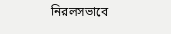নিরলসভাবে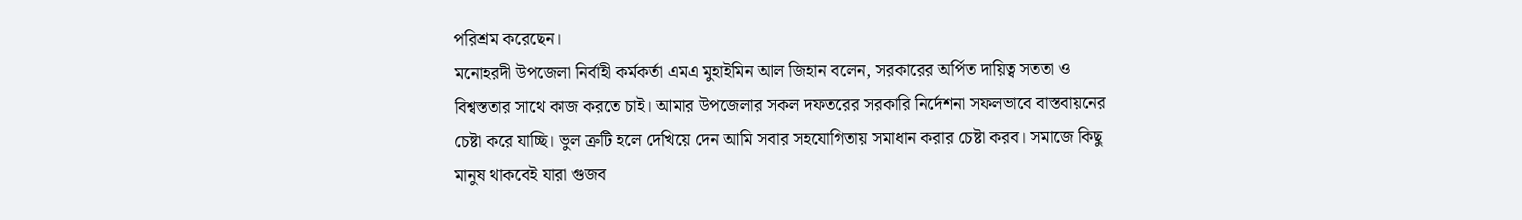পরিশ্রম করেছেন।
মনোহরদী উপজেলা নির্বাহী কর্মকর্তা এমএ মুহাইমিন আল জিহান বলেন, সরকারের অর্পিত দায়িত্ব সততা ও বিশ্বস্ততার সাথে কাজ করতে চাই। আমার উপজেলার সকল দফতরের সরকারি নির্দেশনা সফলভাবে বাস্তবায়নের চেষ্টা করে যাচ্ছি। ভুল ত্রুটি হলে দেখিয়ে দেন আমি সবার সহযোগিতায় সমাধান করার চেষ্টা করব। সমাজে কিছু মানুষ থাকবেই যারা গুজব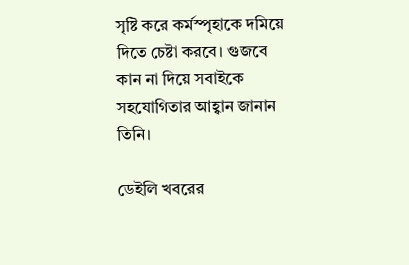সৃষ্টি করে কর্মস্পৃহাকে দমিয়ে দিতে চেষ্টা করবে। গুজবে কান না দিয়ে সবাইকে সহযোগিতার আহ্বান জানান তিনি।

ডেইলি খবরের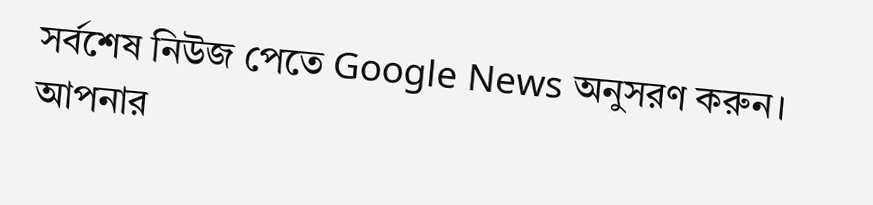সর্বশেষ নিউজ পেতে Google News অনুসরণ করুন।
আপনার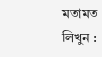মতামত লিখুন :